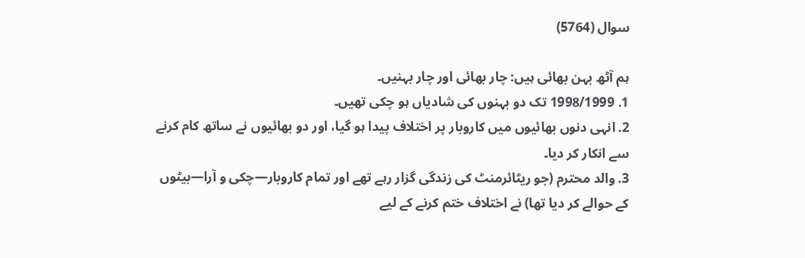سوال (5764)

ہم آٹھ بہن بھائی ہیں: چار بھائی اور چار بہنیں۔
1. 1998/1999 تک دو بہنوں کی شادیاں ہو چکی تھیں۔
2. انہی دنوں بھائیوں میں کاروبار پر اختلاف پیدا ہو گیا، اور دو بھائیوں نے ساتھ کام کرنے سے انکار کر دیا۔
3. والد محترم (جو ریٹائرمنٹ کی زندگی گزار رہے تھے اور تمام کاروبار—چکی و آرا—بیٹوں کے حوالے کر دیا تھا) نے اختلاف ختم کرنے کے لیے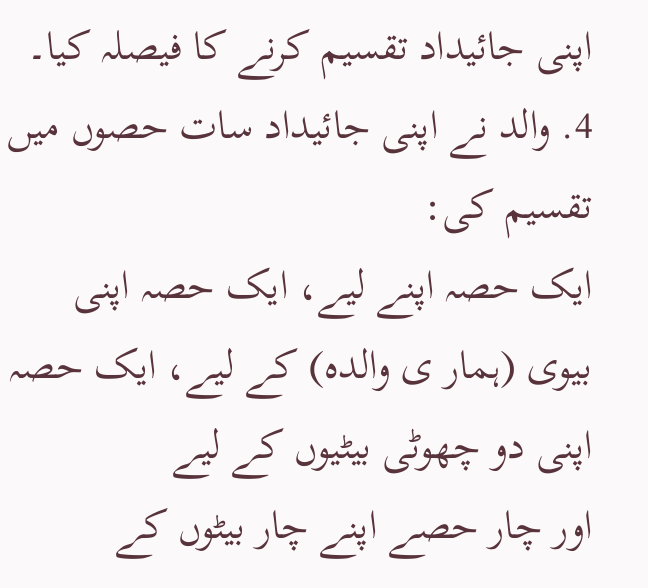اپنی جائیداد تقسیم کرنے کا فیصلہ کیا۔
4. والد نے اپنی جائیداد سات حصوں میں تقسیم کی:
ایک حصہ اپنے لیے، ایک حصہ اپنی بیوی (ہمار ی والدہ) کے لیے، ایک حصہ اپنی دو چھوٹی بیٹیوں کے لیے
اور چار حصے اپنے چار بیٹوں کے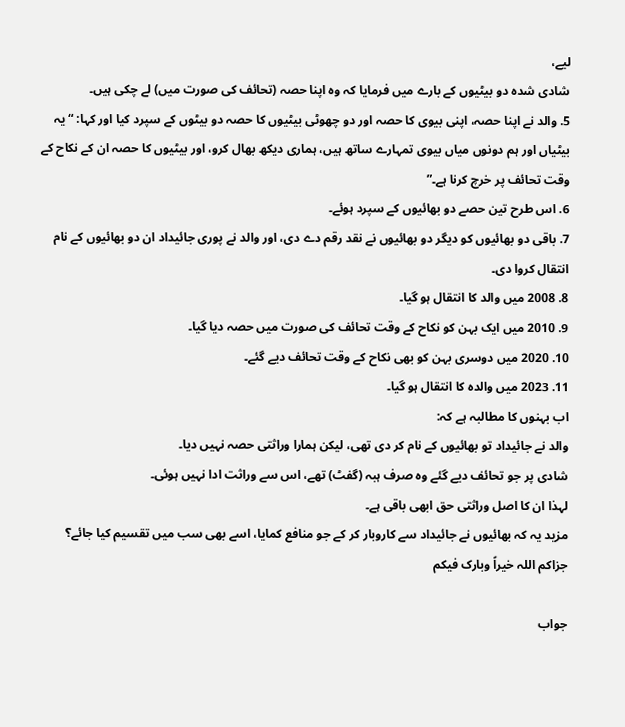لیے،
شادی شدہ دو بیٹیوں کے بارے میں فرمایا کہ وہ اپنا حصہ (تحائف کی صورت میں) لے چکی ہیں۔
5. والد نے اپنا حصہ، اپنی بیوی کا حصہ اور دو چھوٹی بیٹیوں کا حصہ دو بیٹوں کے سپرد کیا اور کہا: “یہ بیٹیاں اور ہم دونوں میاں بیوی تمہارے ساتھ ہیں، ہماری دیکھ بھال کرو، اور بیٹیوں کا حصہ ان کے نکاح کے وقت تحائف پر خرچ کرنا ہے۔”
6. اس طرح تین حصے دو بھائیوں کے سپرد ہوئے۔
7. باقی دو بھائیوں کو دیگر دو بھائیوں نے نقد رقم دے دی، اور والد نے پوری جائیداد ان دو بھائیوں کے نام انتقال کروا دی۔
8. 2008 میں والد کا انتقال ہو گیا۔
9. 2010 میں ایک بہن کو نکاح کے وقت تحائف کی صورت میں حصہ دیا گیا۔
10. 2020 میں دوسری بہن کو بھی نکاح کے وقت تحائف دیے گئے۔
11. 2023 میں والدہ کا انتقال ہو گیا۔
اب بہنوں کا مطالبہ ہے کہ:
والد نے جائیداد تو بھائیوں کے نام کر دی تھی، لیکن ہمارا وراثتی حصہ نہیں دیا۔
شادی پر جو تحائف دیے گئے وہ صرف ہبہ (گفٹ) تھے، اس سے وراثت ادا نہیں ہوئی۔
لہذا ان کا اصل وراثتی حق ابھی باقی ہے۔
مزید یہ کہ بھائیوں نے جائیداد سے کاروبار کر کے جو منافع کمایا، اسے بھی سب میں تقسیم کیا جائے؟
جزاکم اللہ خیراً وبارک فیکم

جواب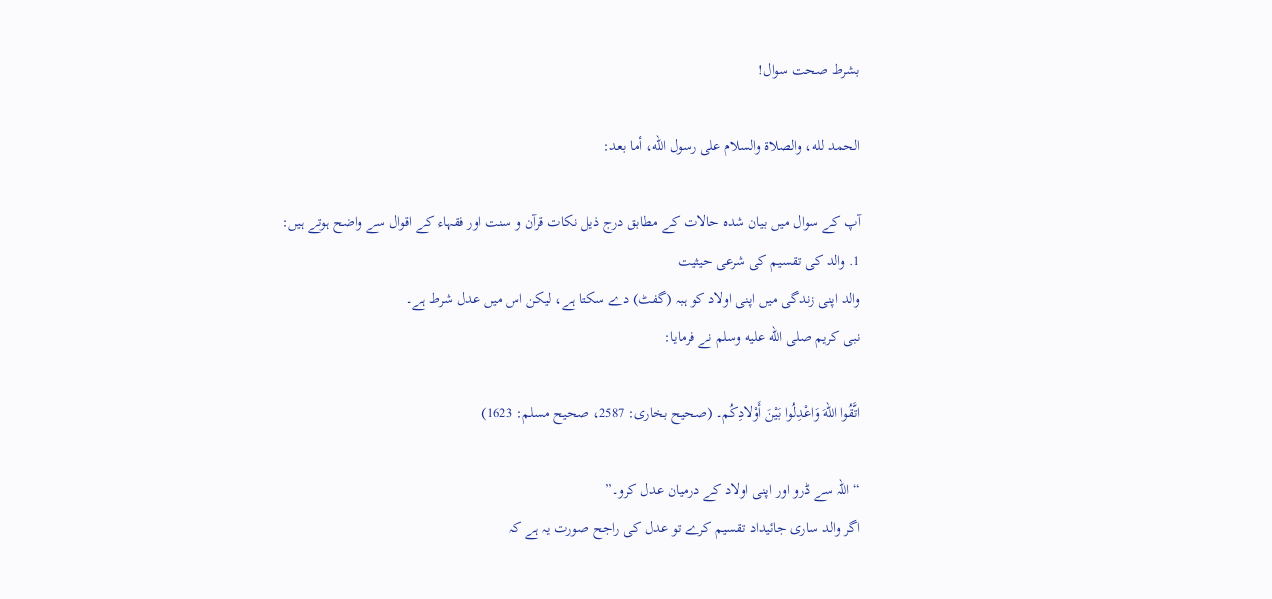بشرط صحت سوال!

الحمد لله، والصلاة والسلام على رسول الله، أما بعد:

آپ کے سوال میں بیان شدہ حالات کے مطابق درج ذیل نکات قرآن و سنت اور فقہاء کے اقوال سے واضح ہوتے ہیں:
1. والد کی تقسیم کی شرعی حیثیت
والد اپنی زندگی میں اپنی اولاد کو ہبہ (گفٹ) دے سکتا ہے، لیکن اس میں عدل شرط ہے۔
نبی کریم صلى الله عليه وسلم نے فرمایا:

اتَّقُوا اللهَ وَاعْدِلُوا بَيْنَ أَوْلادِكُم۔ (صحیح بخاری: 2587، صحیح مسلم: 1623)

“اللہ سے ڈرو اور اپنی اولاد کے درمیان عدل کرو۔”
اگر والد ساری جائیداد تقسیم کرے تو عدل کی راجح صورت یہ ہے کہ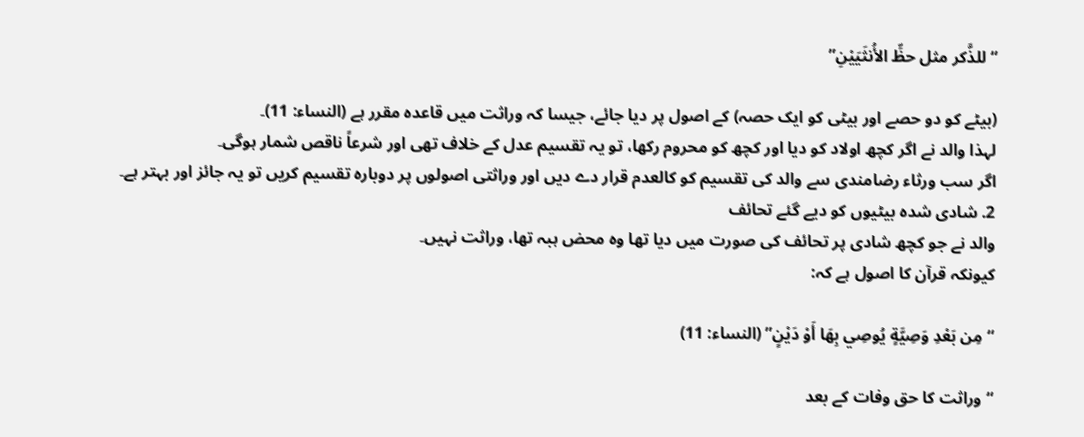“للذَّكر مثل حظِّ الأُنثَيَيْنِ”

(بیٹے کو دو حصے اور بیٹی کو ایک حصہ) کے اصول پر دیا جائے، جیسا کہ وراثت میں قاعدہ مقرر ہے (النساء: 11)۔
لہذا والد نے اگر کچھ اولاد کو دیا اور کچھ کو محروم رکھا، تو یہ تقسیم عدل کے خلاف تھی اور شرعاً ناقص شمار ہوگی۔
اگر سب ورثاء رضامندی سے والد کی تقسیم کو کالعدم قرار دے دیں اور وراثتی اصولوں پر دوبارہ تقسیم کریں تو یہ جائز اور بہتر ہے۔
2. شادی شدہ بیٹیوں کو دیے گئے تحائف
والد نے جو کچھ شادی پر تحائف کی صورت میں دیا تھا وہ محض ہبہ تھا، وراثت نہیں۔
کیونکہ قرآن کا اصول ہے کہ:

“مِن بَعْدِ وَصِيَّةٍ يُوصِي بِهَا أَوْ دَيْنٍ” (النساء: 11)

“وراثت کا حق وفات کے بعد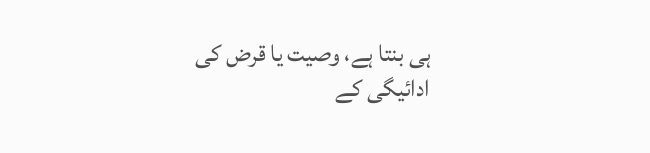ہی بنتا ہے، وصیت یا قرض کی ادائیگی کے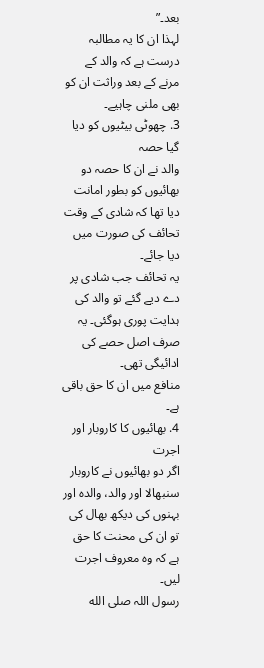بعد۔”
لہذا ان کا یہ مطالبہ درست ہے کہ والد کے مرنے کے بعد وراثت ان کو بھی ملنی چاہیے۔
3. چھوٹی بیٹیوں کو دیا گیا حصہ
والد نے ان کا حصہ دو بھائیوں کو بطور امانت دیا تھا کہ شادی کے وقت تحائف کی صورت میں دیا جائے۔
یہ تحائف جب شادی پر دے دیے گئے تو والد کی ہدایت پوری ہوگئی۔ یہ صرف اصل حصے کی ادائیگی تھی۔
منافع میں ان کا حق باقی ہے۔
4. بھائیوں کا کاروبار اور اجرت
اگر دو بھائیوں نے کاروبار سنبھالا اور والد، والدہ اور بہنوں کی دیکھ بھال کی تو ان کی محنت کا حق ہے کہ وہ معروف اجرت لیں۔
رسول اللہ صلى الله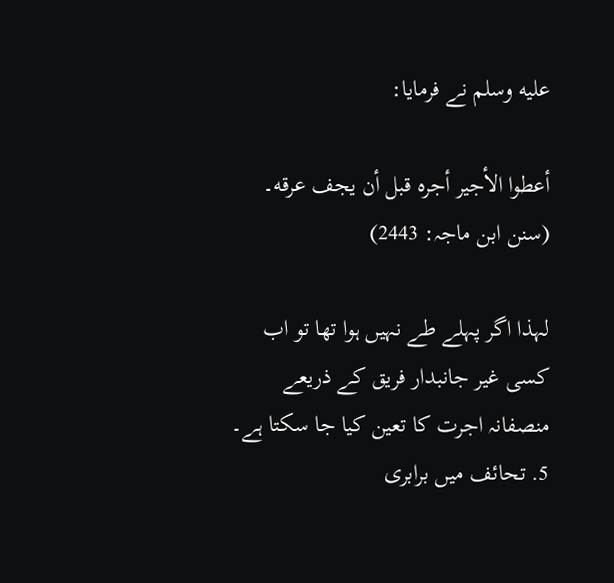عليه وسلم نے فرمایا:

أعطوا الأجير أجره قبل أن يجف عرقه۔ (سنن ابن ماجہ: 2443)

لہذا اگر پہلے طے نہیں ہوا تھا تو اب کسی غیر جانبدار فریق کے ذریعے منصفانہ اجرت کا تعین کیا جا سکتا ہے۔
5. تحائف میں برابری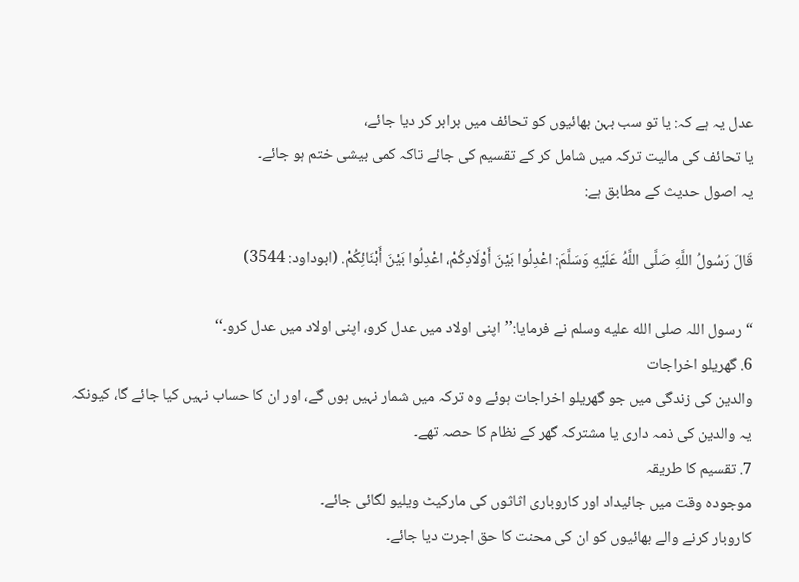عدل یہ ہے کہ: یا تو سب بہن بھائیوں کو تحائف میں برابر کر دیا جائے،
یا تحائف کی مالیت ترکہ میں شامل کر کے تقسیم کی جائے تاکہ کمی بیشی ختم ہو جائے۔
یہ اصول حدیث کے مطابق ہے:

قَالَ رَسُولُ اللَّهِ صَلَّى اللَّهُ عَلَيْهِ وَسَلَّمَ: اعْدِلُوا بَيْنَ أَوْلَادِكُمْ، اعْدِلُوا بَيْنَ أَبْنَائِكُمْ. (ابوداود: 3544)

“رسول اللہ صلى الله عليه وسلم نے فرمایا:’’اپنی اولاد میں عدل کرو، اپنی اولاد میں عدل کرو۔‘‘
6. گھریلو اخراجات
والدین کی زندگی میں جو گھریلو اخراجات ہوئے وہ ترکہ میں شمار نہیں ہوں گے، اور ان کا حساب نہیں کیا جائے گا، کیونکہ یہ والدین کی ذمہ داری یا مشترکہ گھر کے نظام کا حصہ تھے۔
7. تقسیم کا طریقہ
موجودہ وقت میں جائیداد اور کاروباری اثاثوں کی مارکیٹ ویلیو لگائی جائے۔
کاروبار کرنے والے بھائیوں کو ان کی محنت کا حق اجرت دیا جائے۔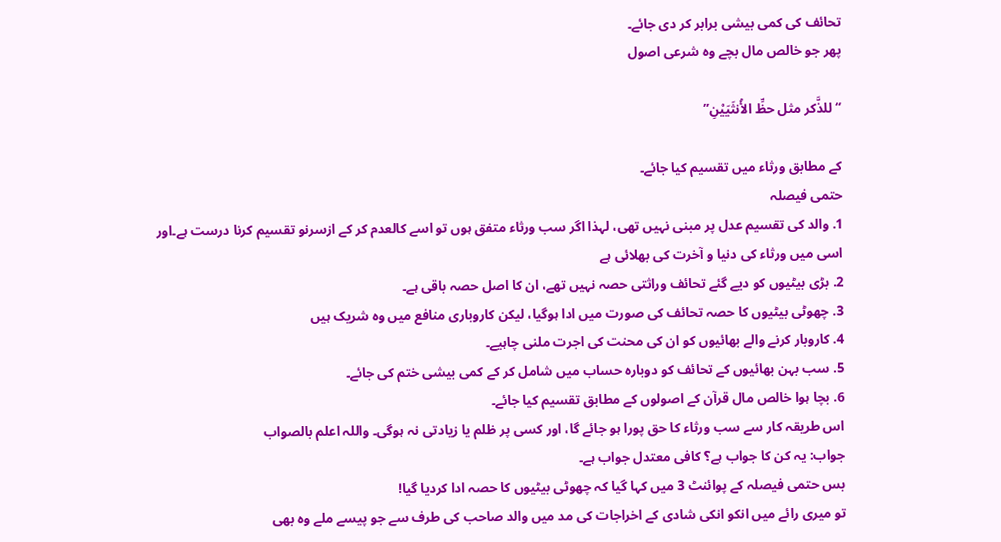تحائف کی کمی بیشی برابر کر دی جائے۔
پھر جو خالص مال بچے وہ شرعی اصول

“للذَّكر مثل حظِّ الأُنثَيَيْنِ”

کے مطابق ورثاء میں تقسیم کیا جائے۔
حتمی فیصلہ
1. والد کی تقسیم عدل پر مبنی نہیں تھی، لہذا اگر سب ورثاء متفق ہوں تو اسے کالعدم کر کے ازسرنو تقسیم کرنا درست ہے۔اور اسی میں ورثاء کی دنیا و آخرت کی بھلائی ہے
2. بڑی بیٹیوں کو دیے گئے تحائف وراثتی حصہ نہیں تھے، ان کا اصل حصہ باقی ہے۔
3. چھوٹی بیٹیوں کا حصہ تحائف کی صورت میں ادا ہوگیا، لیکن کاروباری منافع میں وہ شریک ہیں
4. کاروبار کرنے والے بھائیوں کو ان کی محنت کی اجرت ملنی چاہیے۔
5. سب بہن بھائیوں کے تحائف کو دوبارہ حساب میں شامل کر کے کمی بیشی ختم کی جائے۔
6. بچا ہوا خالص مال قرآن کے اصولوں کے مطابق تقسیم کیا جائے۔
اس طریقہ کار سے سب ورثاء کا حق پورا ہو جائے گا، اور کسی پر ظلم یا زیادتی نہ ہوگی۔ واللہ اعلم بالصواب
جواب: یہ کن کا جواب ہے؟ کافی معتدل جواب ہے۔
بس حتمی فیصلہ کے پوائنٹ 3 میں کہا گیا کہ چھوٹی بیٹیوں کا حصہ ادا کردیا گیا!
تو میری رائے میں انکو انکی شادی کے اخراجات کی مد میں والد صاحب کی طرف سے جو پیسے ملے وہ بھی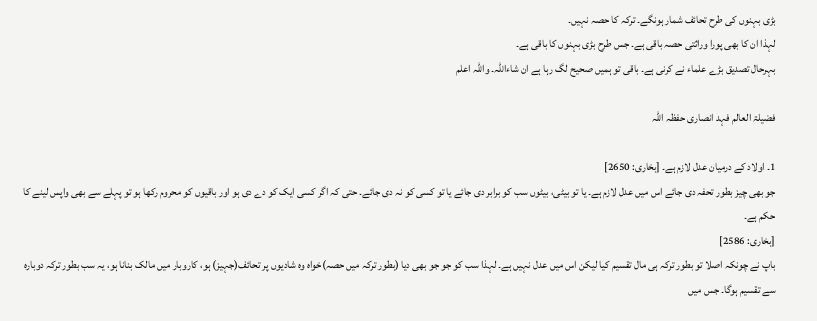بڑی بہنوں کی طرح تحائف شمار ہونگے۔ ترکہ کا حصہ نہیں۔
لہذا ان کا بھی پورا وراثتی حصہ باقی ہے۔ جس طرح بڑی بہنوں کا باقی ہے۔
بہرحال تصدیق بڑے علماء نے کرنی ہے۔ باقی تو ہمیں صحیح لگ رہا ہے ان شاءاللہ۔ واللہ اعلم

فضیلۃ العالم فہد انصاری حفظہ اللہ

1۔ اولاد کے درمیان عدل لازم ہے۔ [بخاری: 2650]
جو بھی چیز بطور تحفہ دی جائے اس میں عدل لازم ہے۔ یا تو بیٹی، بیٹوں سب کو برابر دی جائے یا تو کسی کو نہ دی جائے۔ حتی کہ اگر کسی ایک کو دے دی ہو اور باقیوں کو محروم رکھا ہو تو پہلے سے بھی واپس لینے کا حکم ہے۔
[بخاری: 2586]
باپ نے چونکہ اصلا تو بطور ترکہ ہی مال تقسیم کیا لیکن اس میں عدل نہیں ہے۔ لہذا سب کو جو جو بھی دیا (بطور ترکہ میں حصہ)خواہ وہ شادیوں پر تحائف(جہیز) ہو، کاروبار میں مالک بنانا ہو، یہ سب بطور ترکہ دوبارہ سے تقسیم ہوگا۔ جس میں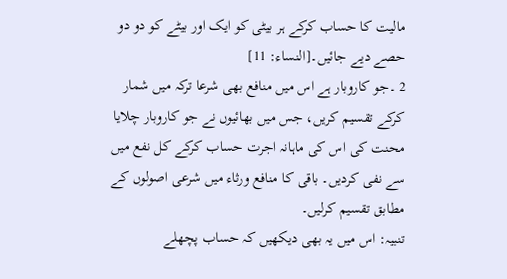مالیت کا حساب کرکے ہر بیٹی کو ایک اور بیٹے کو دو دو حصے دیے جائیں۔[النساء: 11]
2 ۔جو کاروبار ہے اس میں منافع بھی شرعا ترکہ میں شمار کرکے تقسیم کریں، جس میں بھائیوں نے جو کاروبار چلایا محنت کی اس کی ماہانہ اجرت حساب کرکے کل نفع میں سے نفی کردیں۔ باقی کا منافع ورثاء میں شرعی اصولوں کے مطابق تقسیم کرلیں۔
تنبیہ: اس میں یہ بھی دیکھیں کہ حساب پچھلے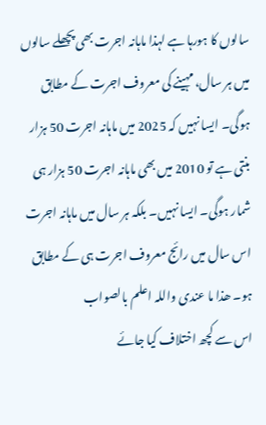سالوں کا ہورہا ہے لہذا ماہانہ اجرت بھی پچھلے سالوں میں ہر سال، مہینے کی معروف اجرت کے مطابق ہوگی۔ ایسا نہیں کہ 2025 میں ماہانہ اجرت 50 ہزار بنتی ہے تو 2010 میں بھی ماہانہ اجرت 50 ہزار ہی شمار ہوگی۔ ایسا نہیں۔ بلکہ ہر سال میں ماہانہ اجرت اس سال میں رائج معروف اجرت ہی کے مطابق ہو۔ ھذا ما عندی واللہ اعلم بالصواب
اس سے کچھ اختلاف کیا جائے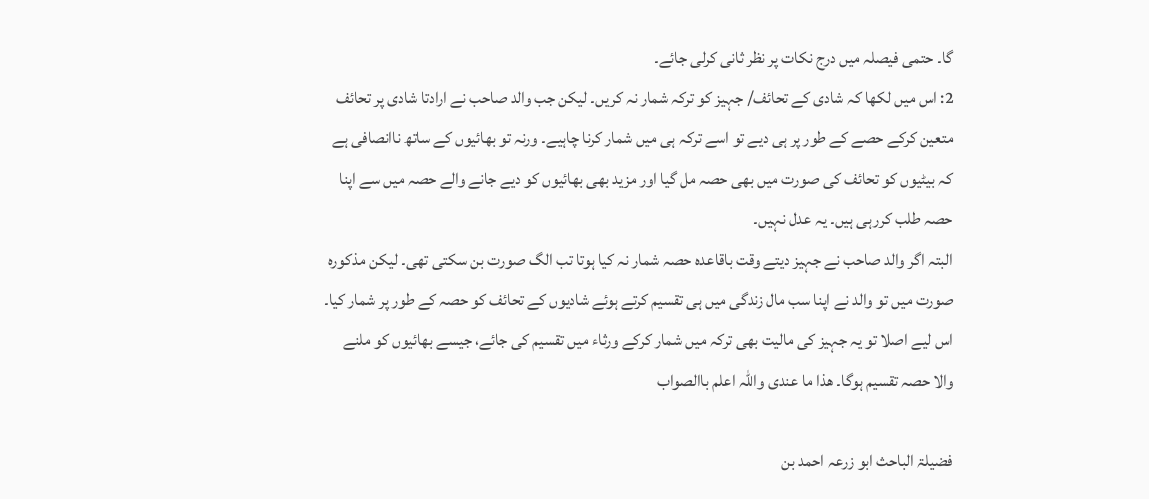گا۔ حتمی فیصلہ میں درج نکات پر نظر ثانی کرلی جائے۔
2: اس میں لکھا کہ شادی کے تحائف/ جہیز کو ترکہ شمار نہ کریں۔ لیکن جب والد صاحب نے ارادتا شادی پر تحائف متعین کرکے حصے کے طور پر ہی دیے تو اسے ترکہ ہی میں شمار کرنا چاہیے۔ ورنہ تو بھائیوں کے ساتھ ناانصافی ہے کہ بیٹیوں کو تحائف کی صورت میں بھی حصہ مل گیا اور مزید بھی بھائیوں کو دیے جانے والے حصہ میں سے اپنا حصہ طلب کررہی ہیں۔ یہ عدل نہیں۔
البتہ اگر والد صاحب نے جہیز دیتے وقت باقاعدہ حصہ شمار نہ کیا ہوتا تب الگ صورت بن سکتی تھی۔ لیکن مذکورہ صورت میں تو والد نے اپنا سب مال زندگی میں ہی تقسیم کرتے ہوئے شادیوں کے تحائف کو حصہ کے طور پر شمار کیا۔ اس لیے اصلا تو یہ جہیز کی مالیت بھی ترکہ میں شمار کرکے ورثاء میں تقسیم کی جائے، جیسے بھائیوں کو ملنے والا حصہ تقسیم ہوگا۔ ھذا ما عندی واللہ اعلم باالصواب

فضیلۃ الباحث ابو زرعہ احمد بن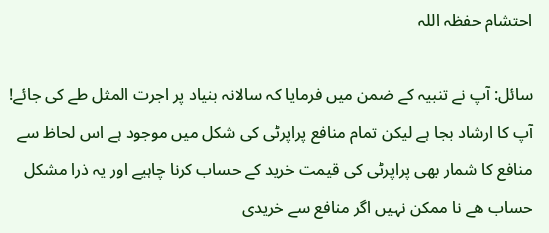احتشام حفظہ اللہ

سائل: آپ نے تنبیہ کے ضمن میں فرمایا کہ سالانہ بنیاد پر اجرت المثل طے کی جائے!
آپ کا ارشاد بجا ہے لیکن تمام منافع پراپرٹی کی شکل میں موجود ہے اس لحاظ سے منافع کا شمار بھی پراپرٹی کی قیمت خرید کے حساب کرنا چاہیے اور یہ ذرا مشکل حساب ھے نا ممکن نہیں اگر منافع سے خریدی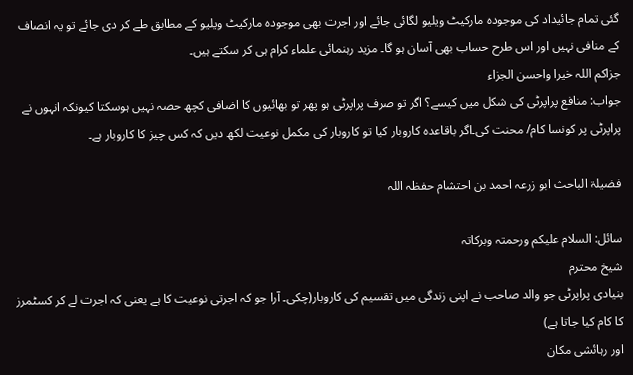گئی تمام جائیداد کی موجودہ مارکیٹ ویلیو لگائی جائے اور اجرت بھی موجودہ مارکیٹ ویلیو کے مطابق طے کر دی جائے تو یہ انصاف کے منافی نہیں اور اس طرح حساب بھی آسان ہو گا۔ مزید رہنمائی علماء کرام ہی کر سکتے ہیں۔
جزاکم اللہ خیرا واحسن الجزاء
جواب: منافع پراپرٹی کی شکل میں کیسے؟ اگر تو صرف پراپرٹی ہو پھر تو بھائیوں کا اضافی کچھ حصہ نہیں ہوسکتا کیونکہ انہوں نے پراپرٹی پر کونسا کام/ محنت کی۔اگر باقاعدہ کاروبار کیا تو کاروبار کی مکمل نوعیت لکھ دیں کہ کس چیز کا کاروبار ہے۔

فضیلۃ الباحث ابو زرعہ احمد بن احتشام حفظہ اللہ

سائل: السلام علیکم ورحمتہ وبرکاتہ
شیخ محترم
بنیادی پراپرٹی جو والد صاحب نے اپنی زندگی میں تقسیم کی کاروبار(چکی۔ آرا جو کہ اجرتی نوعیت کا ہے یعنی کہ اجرت لے کر کسٹمرز کا کام کیا جاتا ہے)
اور رہائشی مکان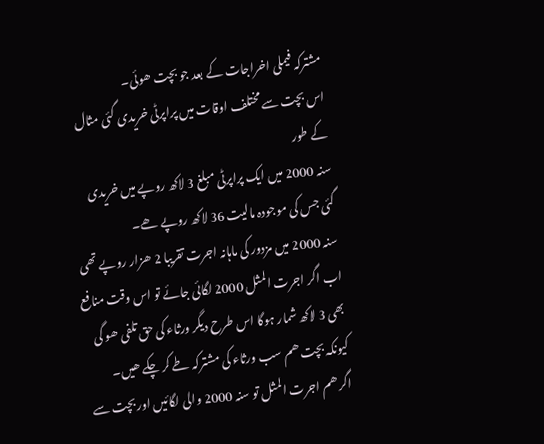مشترکہ فیملی اخراجات کے بعد جو بچت ھوئی۔
اس بچت سے مختلف اوقات میں پراپرٹی خریدی گئی مثال کے طور
سنہ 2000 میں ایک پراپرٹی مبلغ 3 لاکھ روپے میں خریدی گئی جس کی موجودہ مالیت 36 لاکھ روپے ھے۔
سنہ 2000 میں مزدور کی ماہانہ اجرت تقریبا 2 ھزار روپے تھی
اب اگر اجرت المثل 2000 لگائی جائے تو اس وقت منافع بھی 3 لاکھ شمار ہوگا اس طرح دیگر ورثاء کی حق تلفی ھو گی کیونکہ بچت ھم سب ورثاء کی مشترکہ طے کر چکے ھیں۔
اگر ھم اجرت المثل تو سنہ 2000 والی لگائیں اور بچت سے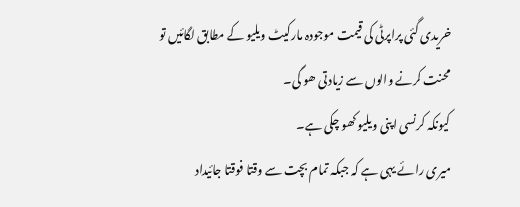خریدی گئی پراپرٹی کی قیمت موجودہ مارکیٹ ویلیو کے مطابق لگائیں تو محنت کرنے والوں سے زیادتی ھو گی۔
کیونکہ کرنسی اپنی ویلیو کھو چکی ہے۔
میری رائے یہی ہے کہ جبکہ تمام بچت سے وقتا فوقتا جائیداد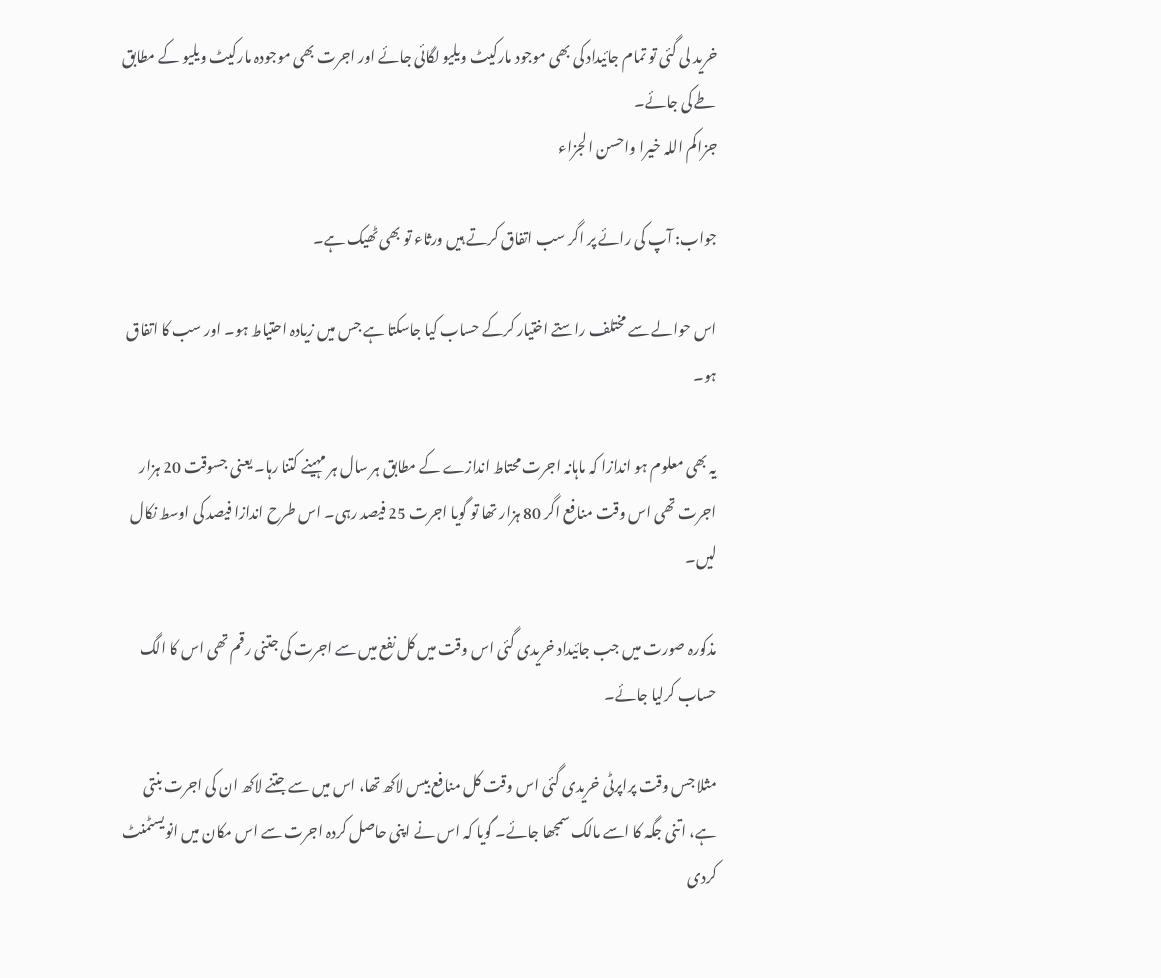خرید لی گئی تو تمام جائیداد کی بھی موجود مارکیٹ ویلیو لگائی جائے اور اجرت بھی موجودہ مارکیٹ ویلیو کے مطابق طے کی جائے۔
جزاکم اللہ خیرا واحسن الجزاء

جواب: آپ کی رائے پر اگر سب اتفاق کرتے ہیں ورثاء تو بھی ٹھیک ہے۔

اس حوالے سے مختلف راستے اختیار کرکے حساب کیا جاسکتا ہے جس میں زیادہ احتیاط ہو۔ اور سب کا اتفاق ہو۔

یہ بھی معلوم ہو اندازا کہ ماہانہ اجرت محتاط اندازے کے مطابق ہر سال ہر مہینے کتنا رہا۔ یعنی جسوقت 20 ہزار اجرت تھی اس وقت منافع اگر 80 ہزار تھا تو گویا اجرت 25 فیصد رہی۔ اس طرح اندازا فیصد کی اوسط نکال لیں۔

مذکورہ صورت میں جب جائیداد خریدی گئی اس وقت میں کل نفع میں سے اجرت کی جتنی رقم تھی اس کا الگ حساب کرلیا جائے۔

مثلا جس وقت پراپرٹی خریدی گئی اس وقت کل منافع بیس لاکھ تھا، اس میں سے جتنے لاکھ ان کی اجرت بنتی ہے، اتنی جگہ کا اسے مالک سمجھا جائے۔ گویا کہ اس نے اپنی حاصل کردہ اجرت سے اس مکان میں انویسٹمنٹ کردی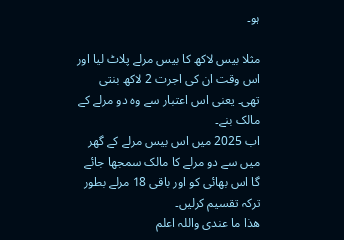ہو۔

مثلا بیس لاکھ کا بیس مرلے پلاٹ لیا اور اس وقت ان کی اجرت 2 لاکھ بنتی تھی۔ یعنی اس اعتبار سے وہ دو مرلے کے مالک بنے۔
اب 2025 میں اس بیس مرلے کے گھر میں سے دو مرلے کا مالک سمجھا جائے گا اس بھائی کو اور باقی 18 مرلے بطور ترکہ تقسیم کرلیں۔
ھذا ما عندی واللہ اعلم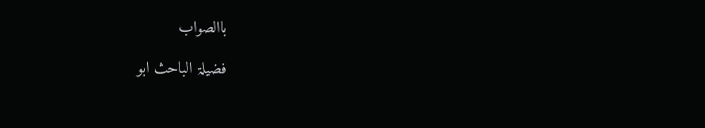باالصواب

فضیلۃ الباحث ابو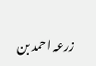زرعہ احمد بن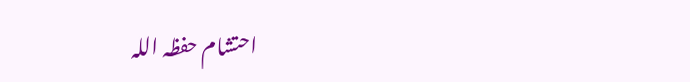احتشام حفظہ اللہ